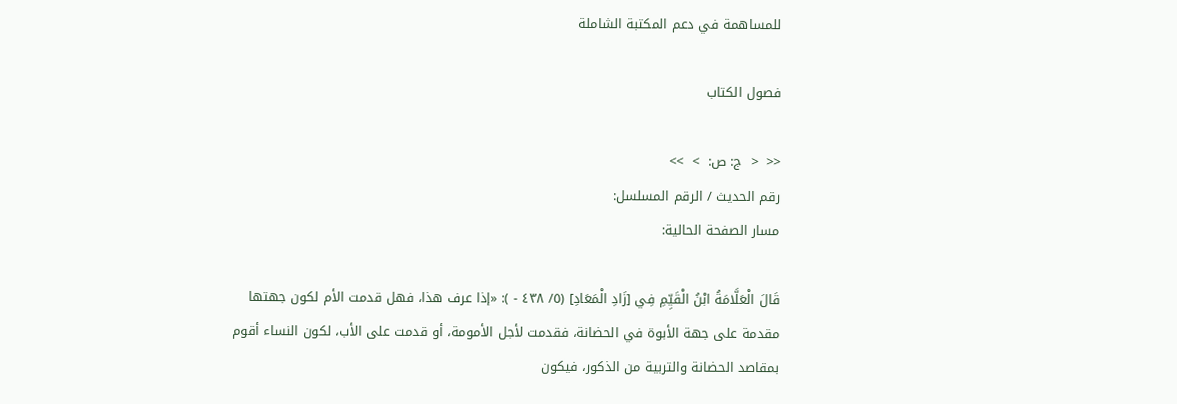للمساهمة في دعم المكتبة الشاملة

فصول الكتاب

<<  <  ج: ص:  >  >>
رقم الحديث / الرقم المسلسل:
مسار الصفحة الحالية:

قَالَ الْعَلَّامَةُ ابْنُ الْقَيِّمِ فِي [زَادِ الْمَعَادِ] (٥/ ٤٣٨ - ): «إذا عرف هذا، فهل قدمت الأم لكون جهتها مقدمة على جهة الأبوة في الحضانة، فقدمت لأجل الأمومة، أو قدمت على الأب، لكون النساء أقوم بمقاصد الحضانة والتربية من الذكور، فيكون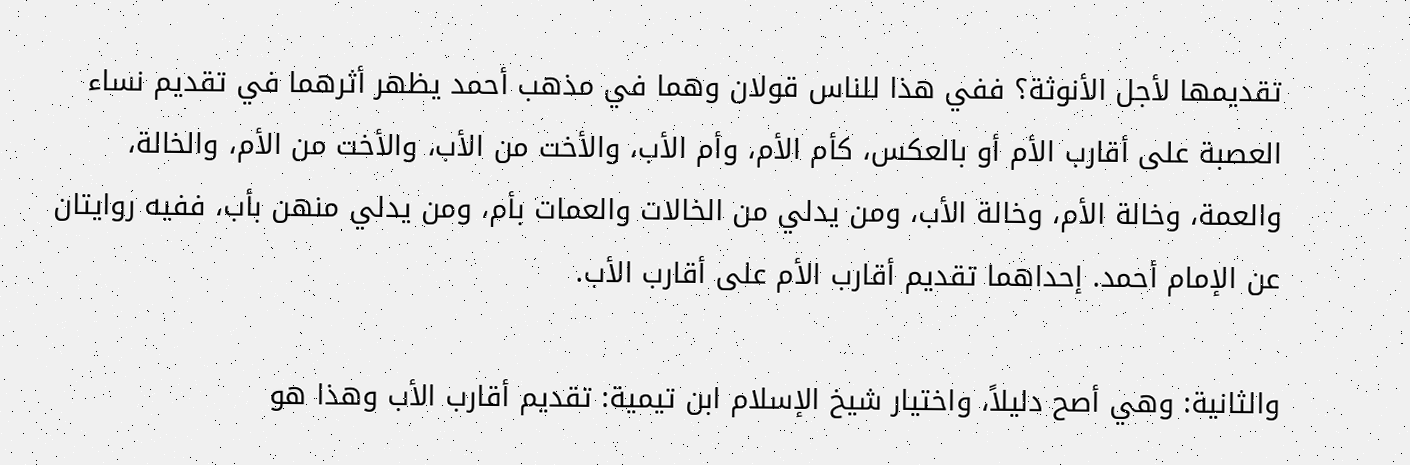تقديمها لأجل الأنوثة؟ ففي هذا للناس قولان وهما في مذهب أحمد يظهر أثرهما في تقديم نساء العصبة على أقارب الأم أو بالعكس، كأم الأم، وأم الأب، والأخت من الأب، والأخت من الأم، والخالة، والعمة، وخالة الأم، وخالة الأب، ومن يدلي من الخالات والعمات بأم، ومن يدلي منهن بأب، ففيه روايتان عن الإمام أحمد. إحداهما تقديم أقارب الأم على أقارب الأب.

والثانية: وهي أصح دليلاً، واختيار شيخ الإسلام ابن تيمية: تقديم أقارب الأب وهذا هو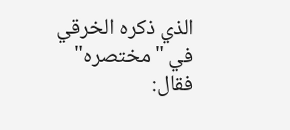الذي ذكره الخرقي في "مختصره" فقال: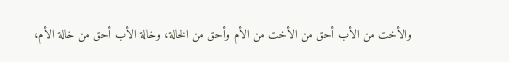والأخت من الأب أحق من الأخت من الأم وأحق من الخالة، وخالة الأب أحق من خالة الأم،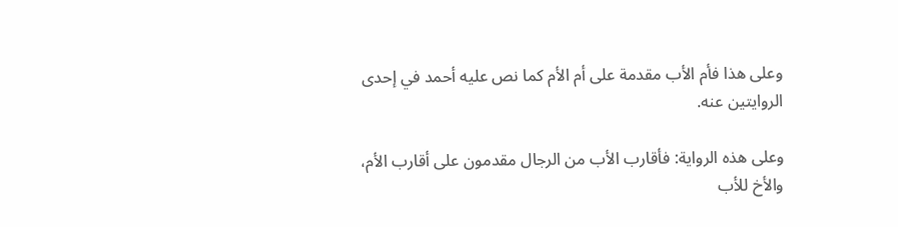وعلى هذا فأم الأب مقدمة على أم الأم كما نص عليه أحمد في إحدى الروايتين عنه.

وعلى هذه الرواية: فأقارب الأب من الرجال مقدمون على أقارب الأم، والأخ للأب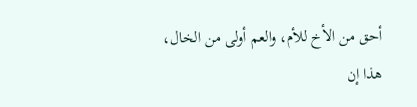أحق من الأخ للأم، والعم أولى من الخال، هذا إن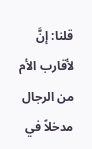قلنا: إنَّ لأقارب الأم من الرجال مدخلاً في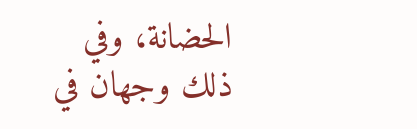الحضانة، وفي ذلك وجهان في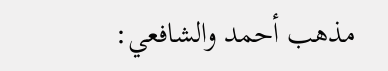مذهب أحمد والشافعي: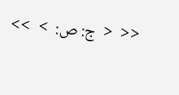<<  <  ج: ص:  >  >>